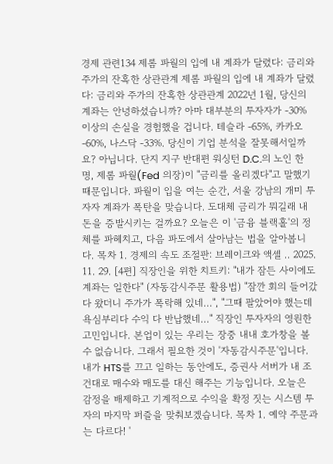경제 관련134 제롬 파월의 입에 내 계좌가 달렸다: 금리와 주가의 잔혹한 상관관계 제롬 파월의 입에 내 계좌가 달렸다: 금리와 주가의 잔혹한 상관관계 2022년 1월, 당신의 계좌는 안녕하셨습니까? 아마 대부분의 투자자가 -30% 이상의 손실을 경험했을 겁니다. 테슬라 -65%, 카카오 -60%, 나스닥 -33%. 당신이 기업 분석을 잘못해서일까요? 아닙니다. 단지 지구 반대편 워싱턴 D.C.의 노인 한 명, 제롬 파월(Fed 의장)이 "금리를 올리겠다"고 말했기 때문입니다. 파월이 입을 여는 순간, 서울 강남의 개미 투자자 계좌가 폭탄을 맞습니다. 도대체 금리가 뭐길래 내 돈을 증발시키는 걸까요? 오늘은 이 '금융 블랙홀'의 정체를 파헤치고, 다음 파도에서 살아남는 법을 알아봅니다. 목차 1. 경제의 속도 조절판: 브레이크와 액셀 .. 2025. 11. 29. [4편] 직장인을 위한 치트키: "내가 잠든 사이에도 계좌는 일한다" (자동감시주문 활용법) "잠깐 회의 들어갔다 왔더니 주가가 폭락해 있네...", "그때 팔았어야 했는데 욕심부리다 수익 다 반납했네..." 직장인 투자자의 영원한 고민입니다. 본업이 있는 우리는 장중 내내 호가창을 볼 수 없습니다. 그래서 필요한 것이 '자동감시주문'입니다. 내가 HTS를 끄고 일하는 동안에도, 증권사 서버가 내 조건대로 매수와 매도를 대신 해주는 기능입니다. 오늘은 감정을 배제하고 기계적으로 수익을 확정 짓는 시스템 투자의 마지막 퍼즐을 맞춰보겠습니다. 목차 1. 예약 주문과는 다르다! '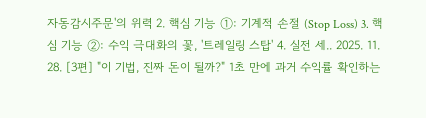자동감시주문'의 위력 2. 핵심 기능 ①: 기계적 손절 (Stop Loss) 3. 핵심 기능 ②: 수익 극대화의 꽃, '트레일링 스탑' 4. 실전 세.. 2025. 11. 28. [3편] "이 기법, 진짜 돈이 될까?" 1초 만에 과거 수익률 확인하는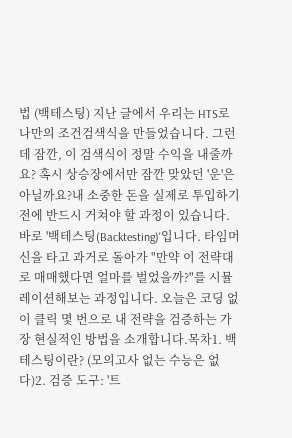법 (백테스팅) 지난 글에서 우리는 HTS로 나만의 조건검색식을 만들었습니다. 그런데 잠깐, 이 검색식이 정말 수익을 내줄까요? 혹시 상승장에서만 잠깐 맞았던 '운'은 아닐까요?내 소중한 돈을 실제로 투입하기 전에 반드시 거쳐야 할 과정이 있습니다. 바로 '백테스팅(Backtesting)'입니다. 타임머신을 타고 과거로 돌아가 "만약 이 전략대로 매매했다면 얼마를 벌었을까?"를 시뮬레이션해보는 과정입니다. 오늘은 코딩 없이 클릭 몇 번으로 내 전략을 검증하는 가장 현실적인 방법을 소개합니다.목차1. 백테스팅이란? (모의고사 없는 수능은 없다)2. 검증 도구: '트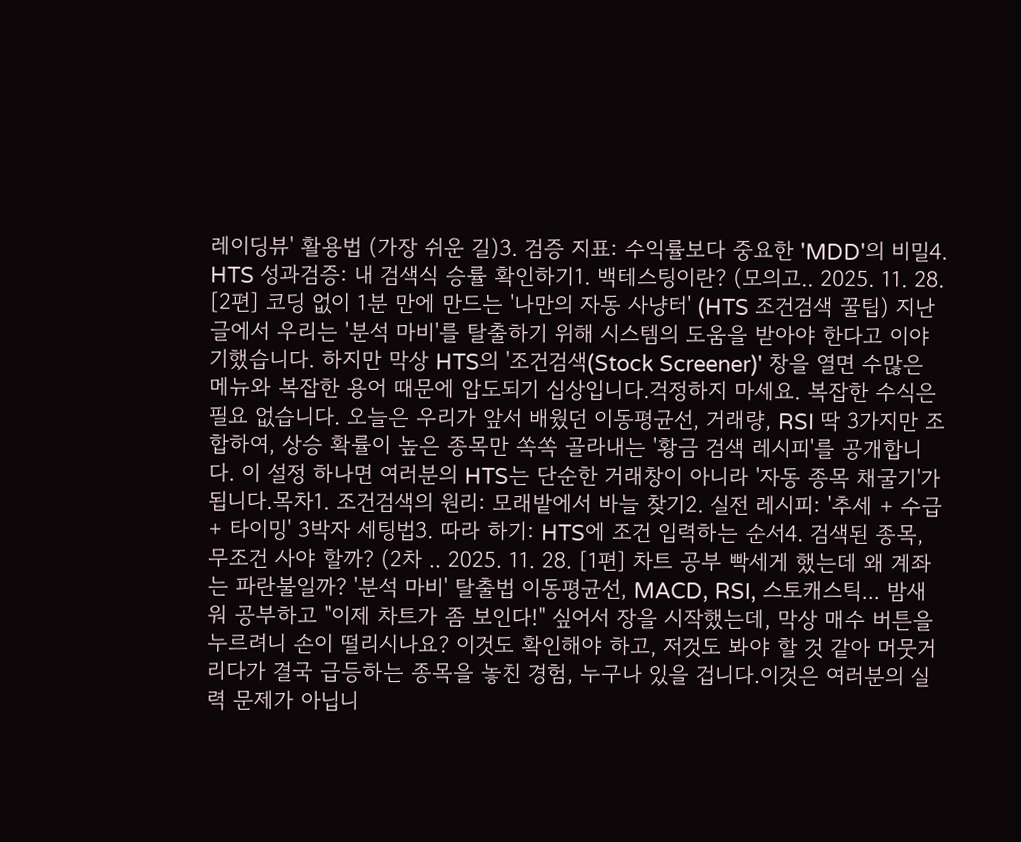레이딩뷰' 활용법 (가장 쉬운 길)3. 검증 지표: 수익률보다 중요한 'MDD'의 비밀4. HTS 성과검증: 내 검색식 승률 확인하기1. 백테스팅이란? (모의고.. 2025. 11. 28. [2편] 코딩 없이 1분 만에 만드는 '나만의 자동 사냥터' (HTS 조건검색 꿀팁) 지난 글에서 우리는 '분석 마비'를 탈출하기 위해 시스템의 도움을 받아야 한다고 이야기했습니다. 하지만 막상 HTS의 '조건검색(Stock Screener)' 창을 열면 수많은 메뉴와 복잡한 용어 때문에 압도되기 십상입니다.걱정하지 마세요. 복잡한 수식은 필요 없습니다. 오늘은 우리가 앞서 배웠던 이동평균선, 거래량, RSI 딱 3가지만 조합하여, 상승 확률이 높은 종목만 쏙쏙 골라내는 '황금 검색 레시피'를 공개합니다. 이 설정 하나면 여러분의 HTS는 단순한 거래창이 아니라 '자동 종목 채굴기'가 됩니다.목차1. 조건검색의 원리: 모래밭에서 바늘 찾기2. 실전 레시피: '추세 + 수급 + 타이밍' 3박자 세팅법3. 따라 하기: HTS에 조건 입력하는 순서4. 검색된 종목, 무조건 사야 할까? (2차 .. 2025. 11. 28. [1편] 차트 공부 빡세게 했는데 왜 계좌는 파란불일까? '분석 마비' 탈출법 이동평균선, MACD, RSI, 스토캐스틱... 밤새워 공부하고 "이제 차트가 좀 보인다!" 싶어서 장을 시작했는데, 막상 매수 버튼을 누르려니 손이 떨리시나요? 이것도 확인해야 하고, 저것도 봐야 할 것 같아 머뭇거리다가 결국 급등하는 종목을 놓친 경험, 누구나 있을 겁니다.이것은 여러분의 실력 문제가 아닙니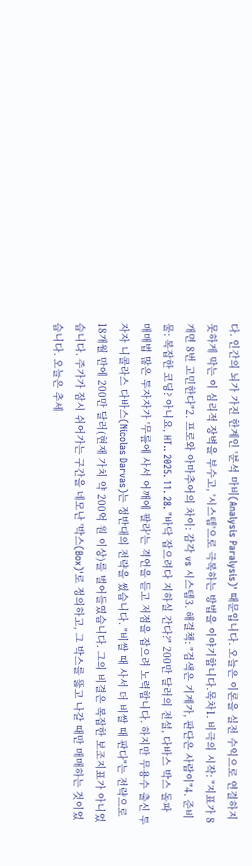다. 인간의 뇌가 가진 한계인 '분석 마비(Analysis Paralysis)' 때문입니다. 오늘은 이론을 실전 수익으로 연결하지 못하게 막는 이 심리적 장벽을 부수고, '시스템'으로 극복하는 방법을 이야기합니다.목차1. 비극의 시작: "지표가 8개면 8번 고민한다"2. 프로와 아마추어의 차이: 감각 vs 시스템3. 해결책: "검색은 기계가, 판단은 사람이"4. 준비물: 복잡한 코딩? 아니요, HT.. 2025. 11. 28. "바닥 잡으려다 지하실 간다?" 200만 달러의 전설, 다바스 박스 돌파 매매법 많은 투자자가 '무릎에 사서 어깨에 팔라'는 격언을 듣고 저점을 잡으려 노력합니다. 하지만 무용수 출신 투자자 니콜라스 다바스(Nicolas Darvas)는 정반대의 전략을 썼습니다. "비쌀 때 사서 더 비쌀 때 판다"는 전략으로 18개월 만에 200만 달러(현재 가치 약 200억 원 이상)를 벌어들였습니다. 그의 비결은 복잡한 보조지표가 아니었습니다. 주가가 잠시 쉬어가는 구간을 네모난 '박스(Box)'로 정의하고, 그 박스를 뚫고 나갈 때만 매매하는 것이었습니다. 오늘은 추세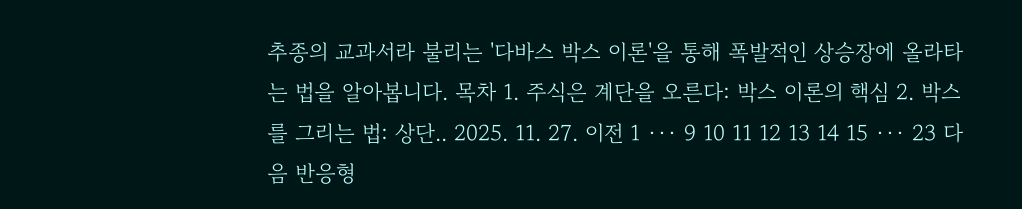추종의 교과서라 불리는 '다바스 박스 이론'을 통해 폭발적인 상승장에 올라타는 법을 알아봅니다. 목차 1. 주식은 계단을 오른다: 박스 이론의 핵심 2. 박스를 그리는 법: 상단.. 2025. 11. 27. 이전 1 ··· 9 10 11 12 13 14 15 ··· 23 다음 반응형